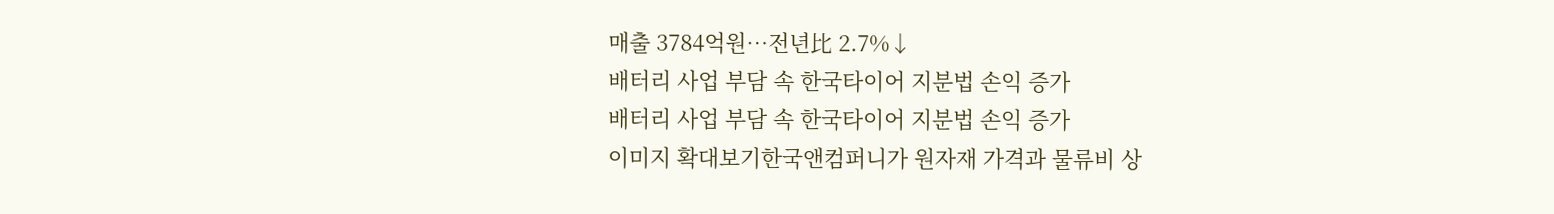매출 3784억원…전년比 2.7%↓
배터리 사업 부담 속 한국타이어 지분법 손익 증가
배터리 사업 부담 속 한국타이어 지분법 손익 증가
이미지 확대보기한국앤컴퍼니가 원자재 가격과 물류비 상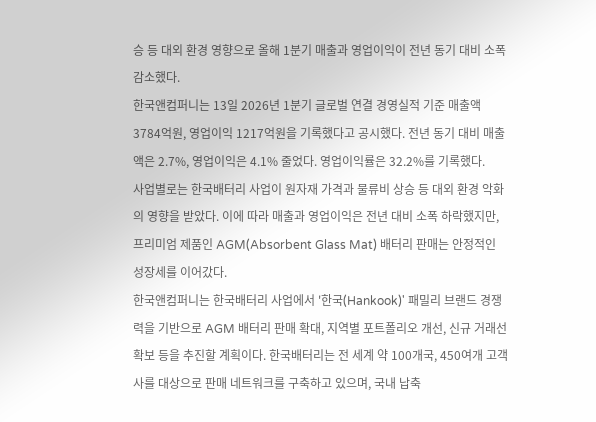승 등 대외 환경 영향으로 올해 1분기 매출과 영업이익이 전년 동기 대비 소폭 감소했다.
한국앤컴퍼니는 13일 2026년 1분기 글로벌 연결 경영실적 기준 매출액 3784억원, 영업이익 1217억원을 기록했다고 공시했다. 전년 동기 대비 매출액은 2.7%, 영업이익은 4.1% 줄었다. 영업이익률은 32.2%를 기록했다.
사업별로는 한국배터리 사업이 원자재 가격과 물류비 상승 등 대외 환경 악화의 영향을 받았다. 이에 따라 매출과 영업이익은 전년 대비 소폭 하락했지만, 프리미엄 제품인 AGM(Absorbent Glass Mat) 배터리 판매는 안정적인 성장세를 이어갔다.
한국앤컴퍼니는 한국배터리 사업에서 '한국(Hankook)' 패밀리 브랜드 경쟁력을 기반으로 AGM 배터리 판매 확대, 지역별 포트폴리오 개선, 신규 거래선 확보 등을 추진할 계획이다. 한국배터리는 전 세계 약 100개국, 450여개 고객사를 대상으로 판매 네트워크를 구축하고 있으며, 국내 납축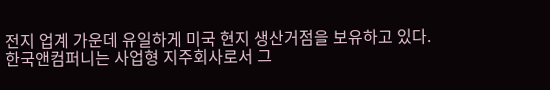전지 업계 가운데 유일하게 미국 현지 생산거점을 보유하고 있다.
한국앤컴퍼니는 사업형 지주회사로서 그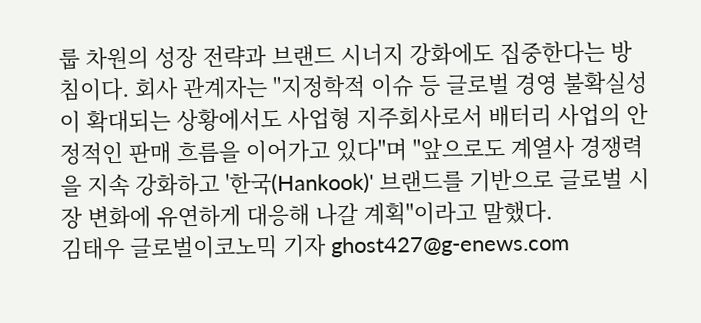룹 차원의 성장 전략과 브랜드 시너지 강화에도 집중한다는 방침이다. 회사 관계자는 "지정학적 이슈 등 글로벌 경영 불확실성이 확대되는 상황에서도 사업형 지주회사로서 배터리 사업의 안정적인 판매 흐름을 이어가고 있다"며 "앞으로도 계열사 경쟁력을 지속 강화하고 '한국(Hankook)' 브랜드를 기반으로 글로벌 시장 변화에 유연하게 대응해 나갈 계획"이라고 말했다.
김태우 글로벌이코노믹 기자 ghost427@g-enews.com